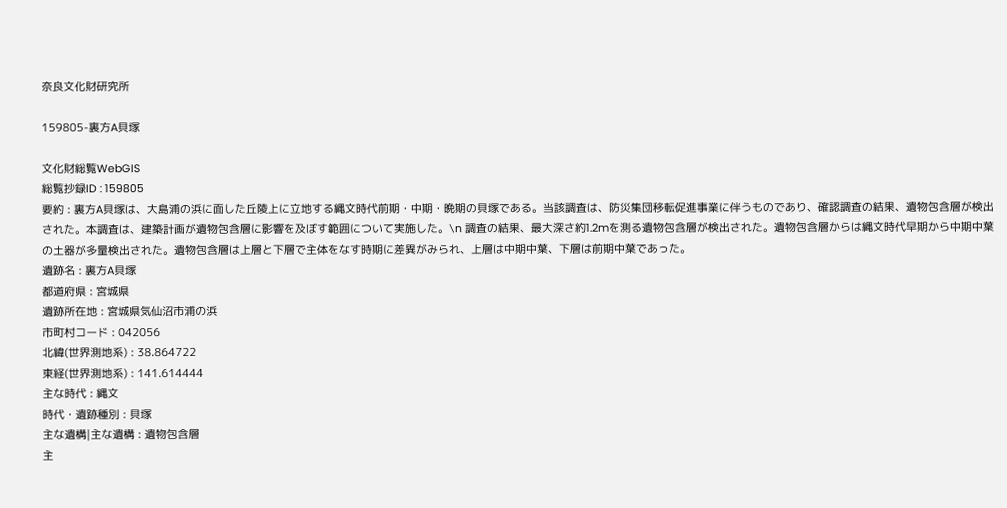奈良文化財研究所

159805-裏方A貝塚

文化財総覧WebGIS
総覧抄録ID : 159805
要約 : 裏方A貝塚は、大島浦の浜に面した丘陵上に立地する縄文時代前期・中期・晩期の貝塚である。当該調査は、防災集団移転促進事業に伴うものであり、確認調査の結果、遺物包含層が検出された。本調査は、建築計画が遺物包含層に影響を及ぼす範囲について実施した。\n 調査の結果、最大深さ約1.2mを測る遺物包含層が検出された。遺物包含層からは縄文時代早期から中期中葉の土器が多量検出された。遺物包含層は上層と下層で主体をなす時期に差異がみられ、上層は中期中葉、下層は前期中葉であった。
遺跡名 : 裏方A貝塚
都道府県 : 宮城県
遺跡所在地 : 宮城県気仙沼市浦の浜
市町村コード : 042056
北緯(世界測地系) : 38.864722
東経(世界測地系) : 141.614444
主な時代 : 縄文
時代・遺跡種別 : 貝塚
主な遺構|主な遺構 : 遺物包含層
主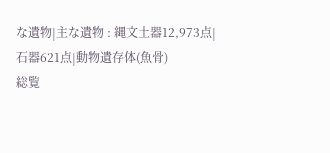な遺物|主な遺物 : 縄文土器12,973点|石器621点|動物遺存体(魚骨)
総覧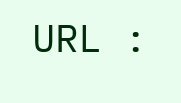URL :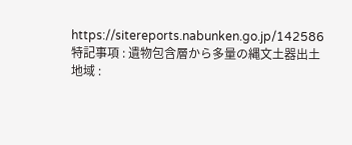https://sitereports.nabunken.go.jp/142586
特記事項 : 遺物包含層から多量の縄文土器出土
地域 :